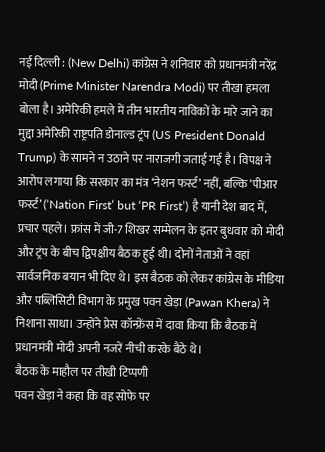नई दिल्ली : (New Delhi) कांग्रेस ने शनिवार को प्रधानमंत्री नरेंद्र मोदी (Prime Minister Narendra Modi) पर तीखा हमला बोला है। अमेरिकी हमले में तीन भारतीय नाविकों के मारे जाने का मुद्दा अमेरिकी राष्ट्रपति डोनाल्ड ट्रंप (US President Donald Trump) के सामने न उठाने पर नाराजगी जताई गई है। विपक्ष ने आरोप लगाया कि सरकार का मंत्र ‘नेशन फर्स्ट’ नहीं, बल्कि ‘पीआर फर्स्ट’ (‘Nation First’ but ‘PR First’) है यानी देश बाद में, प्रचार पहले। फ्रांस में जी-7 शिखर सम्मेलन के इतर बुधवार को मोदी और ट्रंप के बीच द्विपक्षीय बैठक हुई थी। दोनों नेताओं ने वहां सार्वजनिक बयान भी दिए थे। इस बैठक को लेकर कांग्रेस के मीडिया और पब्लिसिटी विभाग के प्रमुख पवन खेड़ा (Pawan Khera) ने निशाना साधा। उन्होंने प्रेस कॉन्फ्रेंस में दावा किया कि बैठक में प्रधानमंत्री मोदी अपनी नजरें नीची करके बैठे थे।
बैठक के माहौल पर तीखी टिप्पणी
पवन खेड़ा ने कहा कि वह सोफे पर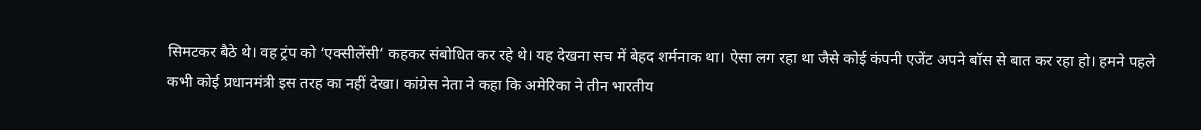सिमटकर बैठे थे। वह ट्रंप को ‘एक्सीलेंसी’ कहकर संबोधित कर रहे थे। यह देखना सच में बेहद शर्मनाक था। ऐसा लग रहा था जैसे कोई कंपनी एजेंट अपने बॉस से बात कर रहा हो। हमने पहले कभी कोई प्रधानमंत्री इस तरह का नहीं देखा। कांग्रेस नेता ने कहा कि अमेरिका ने तीन भारतीय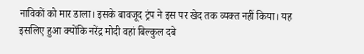नाविकों को मार डाला। इसके बावजूद ट्रंप ने इस पर खेद तक व्यक्त नहीं किया। यह इसलिए हुआ क्योंकि नरेंद्र मोदी वहां बिल्कुल दबे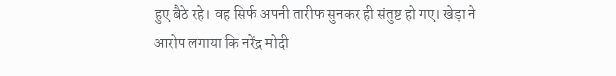हुए बैठे रहे। वह सिर्फ अपनी तारीफ सुनकर ही संतुष्ट हो गए। खेड़ा ने आरोप लगाया कि नरेंद्र मोदी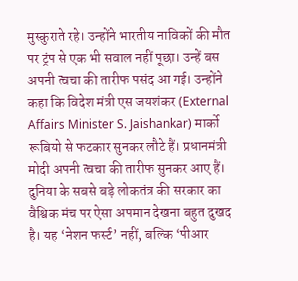मुस्कुराते रहे। उन्होंने भारतीय नाविकों की मौत पर ट्रंप से एक भी सवाल नहीं पूछा। उन्हें बस अपनी त्वचा की तारीफ पसंद आ गई। उन्होंने कहा कि विदेश मंत्री एस जयशंकर (External Affairs Minister S. Jaishankar) मार्को रूबियो से फटकार सुनकर लौटे हैं। प्रधानमंत्री मोदी अपनी त्वचा की तारीफ सुनकर आए हैं। दुनिया के सबसे बड़े लोकतंत्र की सरकार का वैश्विक मंच पर ऐसा अपमान देखना बहुत दुखद है। यह ‘नेशन फर्स्ट’ नहीं, बल्कि ‘पीआर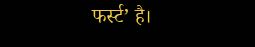फर्स्ट’ है।